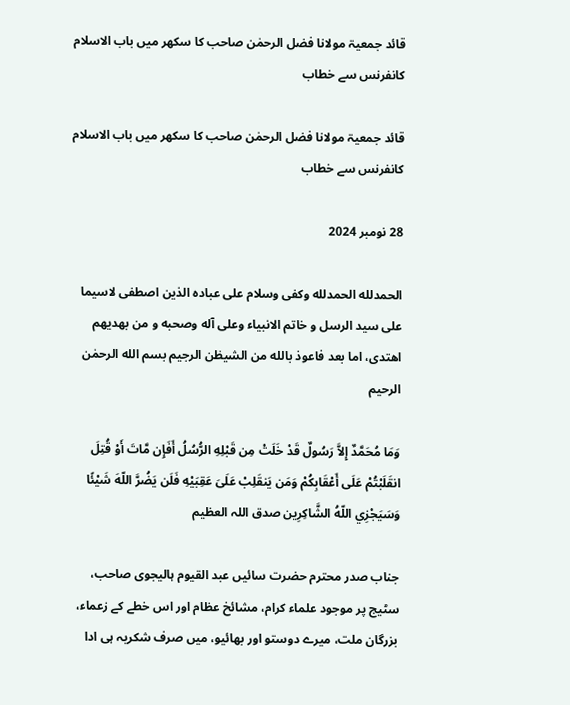قائد جمعیۃ مولانا فضل الرحمٰن صاحب کا سکھر میں باب الاسلام کانفرنس سے خطاب

قائد جمعیۃ مولانا فضل الرحمٰن صاحب کا سکھر میں باب الاسلام کانفرنس سے خطاب

28 نومبر 2024

الحمدلله الحمدلله وکفی وسلام علی عبادہ الذین اصطفی لاسیما علی سید الرسل و خاتم الانبیاء وعلی آله وصحبه و من بھدیھم اھتدی، اما بعد فاعوذ بالله من الشیطٰن الرجیم بسم الله الرحمٰن الرحیم

وَمَا مُحَمَّدٌ إِلاَّ رَسُولٌ قَدْ خَلَتْ مِن قَبْلِهِ الرُّسُلُ أَفَإِن مَّاتَ أَوْ قُتِلَ انقَلَبْتُمْ عَلَى أَعْقَابِكُمْ وَمَن يَنقَلِبْ عَلَىَ عَقِبَيْهِ فَلَن يَضُرَّ اللّهَ شَيْئًا وَسَيَجْزِي اللّهُ الشَّاكِرِين صدق اللہ العظیم

جناب صدر محترم حضرت سائیں عبد القیوم ہالیجوی صاحب، سٹیج پر موجود علماء کرام، مشائخ عظام اور اس خطے کے زعماء، بزرگان ملت، میرے دوستو اور بھائیو، میں صرف شکریہ ہی ادا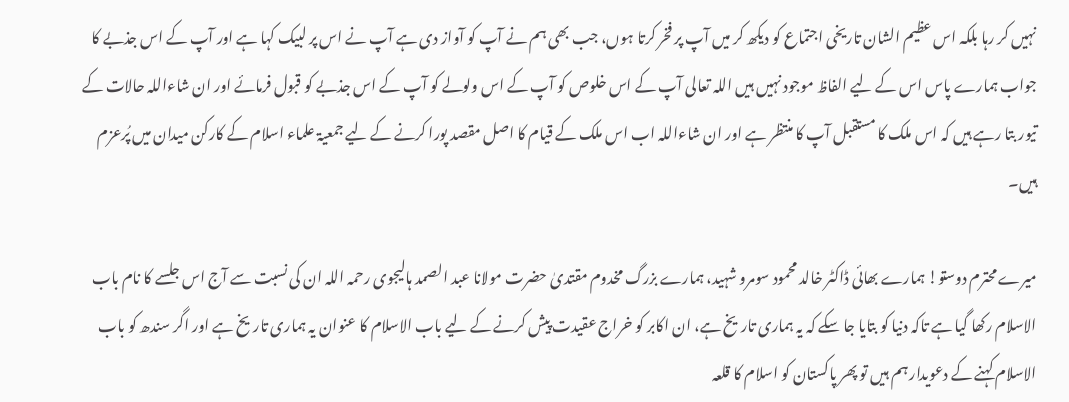نہیں کر رہا بلکہ اس عظیم الشان تاریخی اجتماع کو دیکھ کر میں آپ پر فخر کرتا ہوں، جب بھی ہم نے آپ کو آواز دی ہے آپ نے اس پر لبیک کہا ہے اور آپ کے اس جذبے کا جواب ہمارے پاس اس کے لیے الفاظ موجود نہیں ہیں اللہ تعالی آپ کے اس خلوص کو آپ کے اس ولولے کو آپ کے اس جذبے کو قبول فرمائے اور ان شاءاللہ حالات کے تیور بتا رہے ہیں کہ اس ملک کا مستقبل آپ کا منتظر ہے اور ان شاءاللہ اب اس ملک کے قیام کا اصل مقصد پورا کرنے کے لیے جمعیۃ علماء اسلام کے کارکن میدان میں پُرعزم ہیں۔

میرے محترم دوستو! ہمارے بھائی ڈاکٹر خالد محمود سومرو شہید، ہمارے بزرگ مخدوم مقتدیٰ حضرت مولانا عبد الصمد ہالیجوی رحمہ اللہ ان کی نسبت سے آج اس جلسے کا نام باب الاسلام رکھا گیا ہے تاکہ دنیا کو بتایا جا سکے کہ یہ ہماری تاریخ ہے، ان اکابر کو خراج عقیدت پیش کرنے کے لیے باب الاسلام کا عنوان یہ ہماری تاریخ ہے اور اگر سندھ کو باب الاسلام کہنے کے دعویدار ہم ہیں تو پھر پاکستان کو اسلام کا قلعہ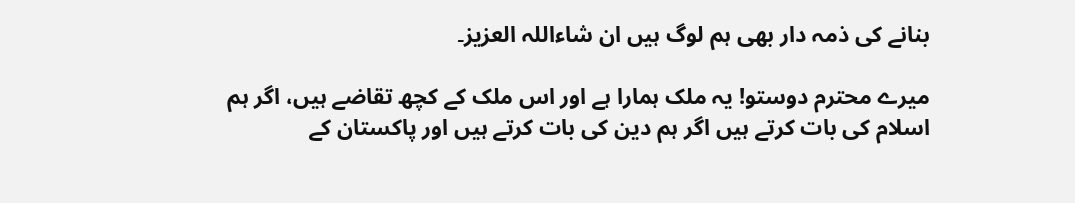بنانے کی ذمہ دار بھی ہم لوگ ہیں ان شاءاللہ العزیز۔

میرے محترم دوستو! یہ ملک ہمارا ہے اور اس ملک کے کچھ تقاضے ہیں، اگر ہم اسلام کی بات کرتے ہیں اگر ہم دین کی بات کرتے ہیں اور پاکستان کے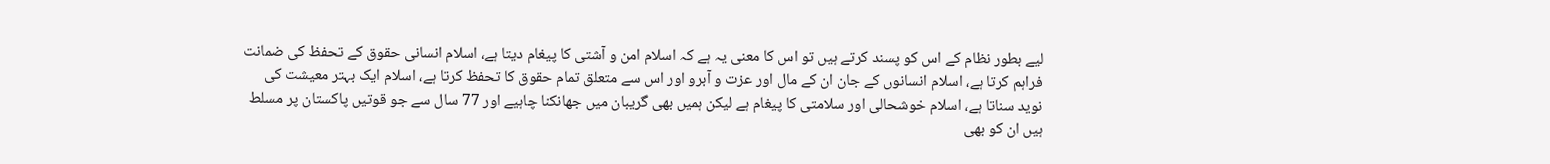لیے بطور نظام کے اس کو پسند کرتے ہیں تو اس کا معنی یہ ہے کہ اسلام امن و آشتی کا پیغام دیتا ہے، اسلام انسانی حقوق کے تحفظ کی ضمانت فراہم کرتا ہے، اسلام انسانوں کے جان ان کے مال اور عزت و آبرو اور اس سے متعلق تمام حقوق کا تحفظ کرتا ہے، اسلام ایک بہتر معیشت کی نوید سناتا ہے، اسلام خوشحالی اور سلامتی کا پیغام ہے لیکن ہمیں بھی گریبان میں جھانکنا چاہیے اور 77 سال سے جو قوتیں پاکستان پر مسلط ہیں ان کو بھی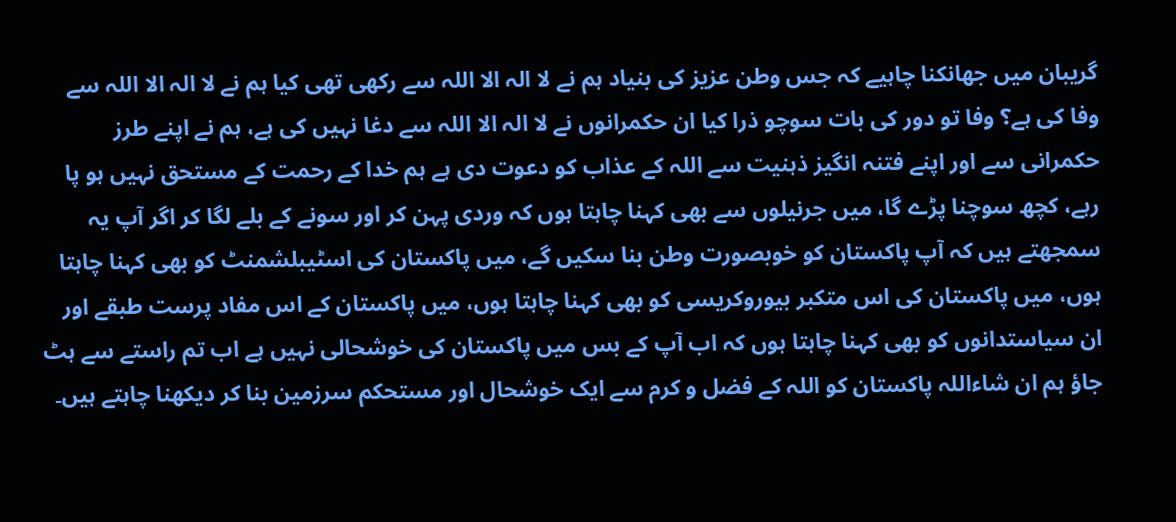گریبان میں جھانکنا چاہیے کہ جس وطن عزیز کی بنیاد ہم نے لا الہ الا اللہ سے رکھی تھی کیا ہم نے لا الہ الا اللہ سے وفا کی ہے؟ وفا تو دور کی بات سوچو ذرا کیا ان حکمرانوں نے لا الہ الا اللہ سے دغا نہیں کی ہے، ہم نے اپنے طرز حکمرانی سے اور اپنے فتنہ انگیز ذہنیت سے اللہ کے عذاب کو دعوت دی ہے ہم خدا کے رحمت کے مستحق نہیں ہو پا رہے، کچھ سوچنا پڑے گا، میں جرنیلوں سے بھی کہنا چاہتا ہوں کہ وردی پہن کر اور سونے کے بلے لگا کر اگر آپ یہ سمجھتے ہیں کہ آپ پاکستان کو خوبصورت وطن بنا سکیں گے، میں پاکستان کی اسٹیبلشمنٹ کو بھی کہنا چاہتا ہوں، میں پاکستان کی اس متکبر بیوروکریسی کو بھی کہنا چاہتا ہوں، میں پاکستان کے اس مفاد پرست طبقے اور ان سیاستدانوں کو بھی کہنا چاہتا ہوں کہ اب آپ کے بس میں پاکستان کی خوشحالی نہیں ہے اب تم راستے سے ہٹ جاؤ ہم ان شاءاللہ پاکستان کو اللہ کے فضل و کرم سے ایک خوشحال اور مستحکم سرزمین بنا کر دیکھنا چاہتے ہیں۔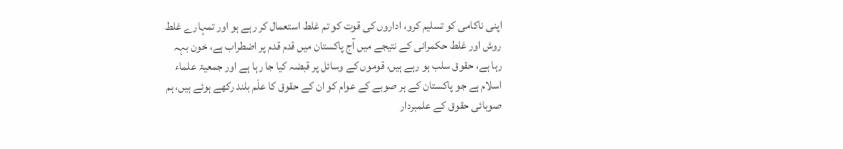اپنی ناکامی کو تسلیم کرو، اداروں کی قوت کو تم غلط استعمال کر رہے ہو اور تمہارے غلط روش اور غلط حکمرانی کے نتیجے میں آج پاکستان میں قدم قدم پر اضطراب ہے، خون بہہ رہا ہے، حقوق سلب ہو رہے ہیں، قوموں کے وسائل پر قبضہ کیا جا رہا ہے اور جمعیۃ علماء اسلام ہے جو پاکستان کے ہر صوبے کے عوام کو ان کے حقوق کا علَم بلند رکھے ہوئے ہیں، ہم صوبائی حقوق کے علمبردار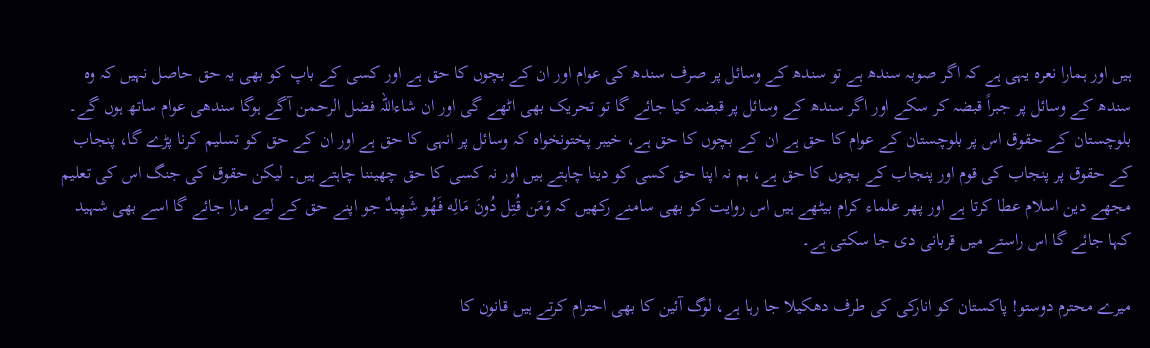ہیں اور ہمارا نعرہ یہی ہے کہ اگر صوبہ سندھ ہے تو سندھ کے وسائل پر صرف سندھ کی عوام اور ان کے بچوں کا حق ہے اور کسی کے باپ کو بھی یہ حق حاصل نہیں کہ وہ سندھ کے وسائل پر جبراً قبضہ کر سکے اور اگر سندھ کے وسائل پر قبضہ کیا جائے گا تو تحریک بھی اٹھے گی اور ان شاءاللہ فضل الرحمن آگے ہوگا سندھی عوام ساتھ ہوں گے۔ بلوچستان کے حقوق اس پر بلوچستان کے عوام کا حق ہے ان کے بچوں کا حق ہے، خیبر پختونخواہ کہ وسائل پر انہی کا حق ہے اور ان کے حق کو تسلیم کرنا پڑے گا، پنجاب کے حقوق پر پنجاب کی قوم اور پنجاب کے بچوں کا حق ہے، ہم نہ اپنا حق کسی کو دینا چاہتے ہیں اور نہ کسی کا حق چھیننا چاہتے ہیں۔ لیکن حقوق کی جنگ اس کی تعلیم مجھے دین اسلام عطا کرتا ہے اور پھر علماء کرام بیٹھے ہیں اس روایت کو بھی سامنے رکھیں کہ وَمَن قُتِل دُونَ مَالِه فَهُو شَهِيدٌ جو اپنے حق کے لیے مارا جائے گا اسے بھی شہید کہا جائے گا اس راستے میں قربانی دی جا سکتی ہے۔

میرے محترم دوستو! پاکستان کو انارکی کی طرف دھکیلا جا رہا ہے، لوگ آئین کا بھی احترام کرتے ہیں قانون کا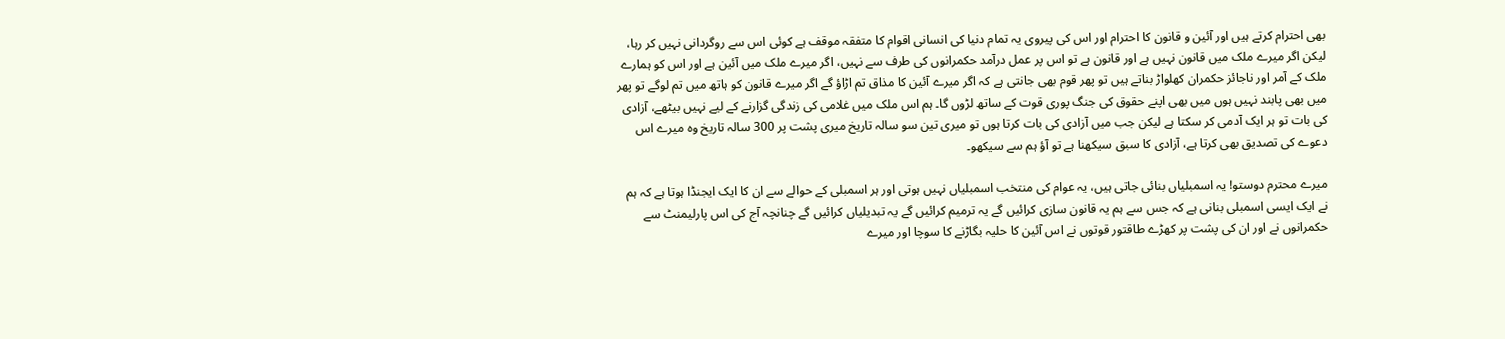بھی احترام کرتے ہیں اور آئین و قانون کا احترام اور اس کی پیروی یہ تمام دنیا کی انسانی اقوام کا متفقہ موقف ہے کوئی اس سے روگردانی نہیں کر رہا، لیکن اگر میرے ملک میں قانون نہیں ہے اور قانون ہے تو اس پر عمل درآمد حکمرانوں کی طرف سے نہیں، اگر میرے ملک میں آئین ہے اور اس کو ہمارے ملک کے آمر اور ناجائز حکمران کھلواڑ بناتے ہیں تو پھر قوم بھی جانتی ہے کہ اگر میرے آئین کا مذاق تم اڑاؤ گے اگر میرے قانون کو ہاتھ میں تم لوگے تو پھر میں بھی پابند نہیں ہوں میں بھی اپنے حقوق کی جنگ پوری قوت کے ساتھ لڑوں گا۔ ہم اس ملک میں غلامی کی زندگی گزارنے کے لیے نہیں بیٹھے، آزادی کی بات تو ہر ایک آدمی کر سکتا ہے لیکن جب میں آزادی کی بات کرتا ہوں تو میری تین سو سالہ تاریخ میری پشت پر 300 سالہ تاریخ وہ میرے اس دعوے کی تصدیق بھی کرتا ہے، آزادی کا سبق سیکھنا ہے تو آؤ ہم سے سیکھو۔

میرے محترم دوستو! یہ اسمبلیاں بنائی جاتی ہیں، یہ عوام کی منتخب اسمبلیاں نہیں ہوتی اور ہر اسمبلی کے حوالے سے ان کا ایک ایجنڈا ہوتا ہے کہ ہم نے ایک ایسی اسمبلی بنانی ہے کہ جس سے ہم یہ قانون سازی کرائیں گے یہ ترمیم کرائیں گے یہ تبدیلیاں کرائیں گے چنانچہ آج کی اس پارلیمنٹ سے حکمرانوں نے اور ان کی پشت پر کھڑے طاقتور قوتوں نے اس آئین کا حلیہ بگاڑنے کا سوچا اور میرے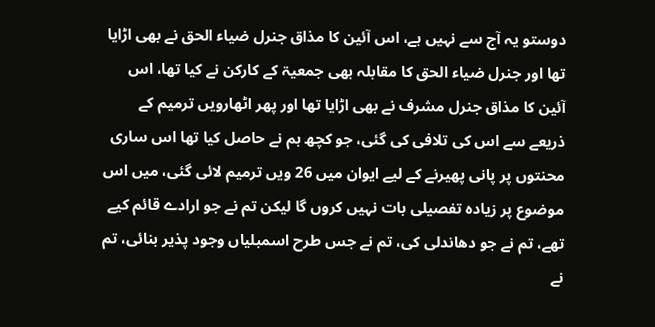دوستو یہ آج سے نہیں ہے، اس آئین کا مذاق جنرل ضیاء الحق نے بھی اڑایا تھا اور جنرل ضیاء الحق کا مقابلہ بھی جمعیۃ کے کارکن نے کیا تھا، اس آئین کا مذاق جنرل مشرف نے بھی اڑایا تھا اور پھر اٹھارویں ترمیم کے ذریعے سے اس کی تلافی کی گئی، جو کچھ ہم نے حاصل کیا تھا اس ساری محنتوں پر پانی پھیرنے کے لیے ایوان میں 26 ویں ترمیم لائی گئی، میں اس موضوع پر زیادہ تفصیلی بات نہیں کروں گا لیکن تم نے جو ارادے قائم کیے تھے، تم نے جو دھاندلی کی، تم نے جس طرح اسمبلیاں وجود پذیر بنائی، تم نے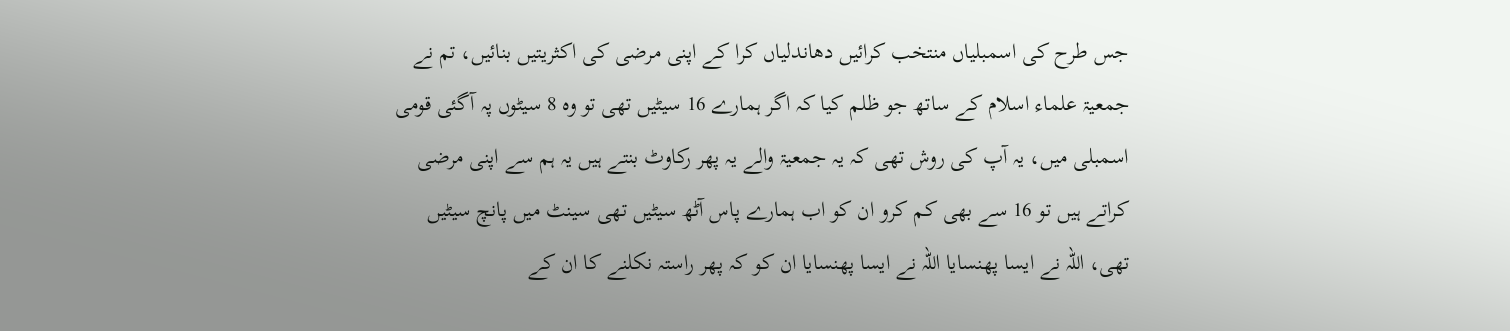جس طرح کی اسمبلیاں منتخب کرائیں دھاندلیاں کرا کے اپنی مرضی کی اکثریتیں بنائیں، تم نے جمعیۃ علماء اسلام کے ساتھ جو ظلم کیا کہ اگر ہمارے 16 سیٹیں تھی تو وہ 8 سیٹوں پہ آگئی قومی اسمبلی میں، یہ آپ کی روش تھی کہ یہ جمعیۃ والے یہ پھر رکاوٹ بنتے ہیں یہ ہم سے اپنی مرضی کراتے ہیں تو 16 سے بھی کم کرو ان کو اب ہمارے پاس آٹھ سیٹیں تھی سینٹ میں پانچ سیٹیں تھی، اللہ نے ایسا پھنسایا اللہ نے ایسا پھنسایا ان کو کہ پھر راستہ نکلنے کا ان کے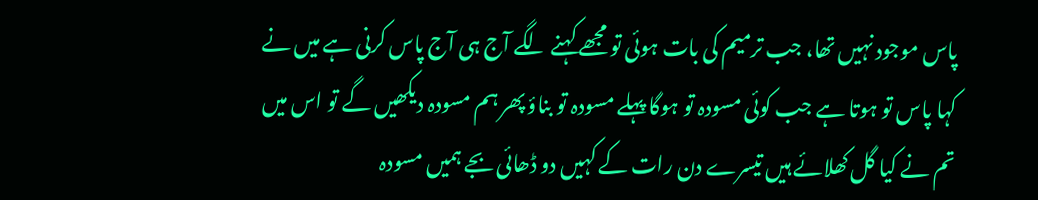پاس موجود نہیں تھا، جب ترمیم کی بات ہوئی تو مجھے کہنے لگے آج ہی آج پاس کرنی ہے میں نے کہا پاس تو ہوتا ہے جب کوئی مسودہ تو ہوگا پہلے مسودہ تو بناؤ پھر ہم مسودہ دیکھیں گے تو اس میں تم نے کیا گل کھلائے ہیں تیسرے دن رات کے کہیں دو ڈھائی بجے ہمیں مسودہ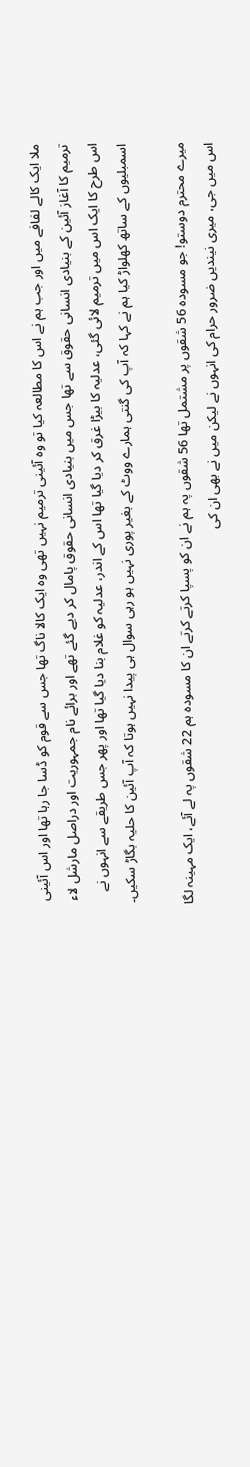ملا ایک کالے لفافے میں اور جب ہم نے اس کا مطالعہ کیا تو وہ آئینی ترمیم نہیں تھی وہ ایک کالا ناگ تھا جس سے قوم کو ڈسا جا رہا تھا اور اس آئینی ترمیم کا آغاز آئین کے بنیادی انسانی حقوق سے تھا جس میں بنیادی انسانی حقوق پامال کر دیے گئے تھے اور برائے نام جمہوریت اور دراصل مارشل لاء اس طرح کا ایک اس میں ترمیم لائی گئی، عدلیہ کا بیڑا غرق کر دیا گیا تھا اس کے اندر، عدلیہ کو غلام بنا دیا گیا تھا اور پھر جس طریقے سے انہوں نے اسمبلیوں کے ساتھ کھلواڑ کیا ہم نے کہا کہ آپ کی گنتی ہمارے ووٹ کے بغیر پوری نہیں ہو رہی سوال ہی پیدا نہیں ہوتا کہ آپ آئین کا حلیہ بگاڑ سکیں۔

میرے محترم دوستو! جو مسودہ 56 شقوں پر مشتمل تھا 56 شقوں پہ ہم نے ان کو پسپا کرتے کرتے ان کا مسودہ ہم 22 شقوں پہ لے آئے، ایک مہینہ لگا اس میں جی، میری نیندیں ضرور حرام کی انہوں نے لیکن میں نے بھی ان کی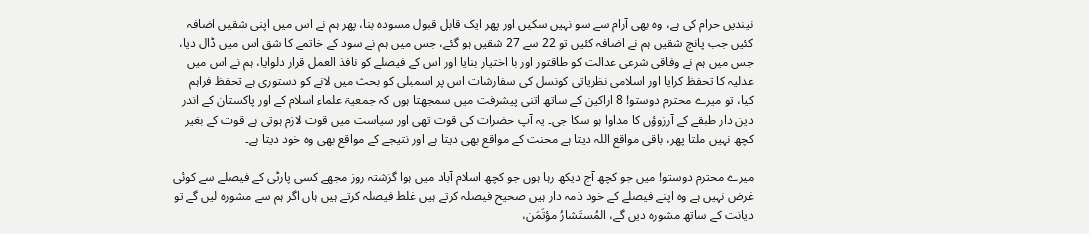نیندیں حرام کی ہے، وہ بھی آرام سے سو نہیں سکیں اور پھر ایک قابل قبول مسودہ بنا، پھر ہم نے اس میں اپنی شقیں اضافہ کئیں جب پانچ شقیں ہم نے اضافہ کئیں تو 22 سے 27 شقیں ہو گئے، جس میں ہم نے سود کے خاتمے کا شق اس میں ڈال دیا، جس میں ہم نے وفاقی شرعی عدالت کو طاقتور اور با اختیار بنایا اور اس کے فیصلے کو نافذ العمل قرار دلوایا، ہم نے اس میں عدلیہ کا تحفظ کرایا اور اسلامی نظریاتی کونسل کی سفارشات اس پر اسمبلی کو بحث میں لانے کو دستوری ہے تحفظ فراہم کیا، تو میرے محترم دوستو! 8 اراکین کے ساتھ اتنی پیشرفت میں سمجھتا ہوں کہ جمعیۃ علماء اسلام کے اور پاکستان کے اندر دین دار طبقے کے آرزوؤں کا مداوا ہو سکا جی۔ یہ آپ حضرات کی قوت تھی اور سیاست میں قوت لازم ہوتی ہے قوت کے بغیر کچھ نہیں ملتا پھر، باقی مواقع اللہ دیتا ہے محنت کے مواقع بھی دیتا ہے اور نتیجے کے مواقع بھی وہ خود دیتا ہے۔

میرے محترم دوستو! میں جو کچھ آج دیکھ رہا ہوں جو کچھ اسلام آباد میں ہوا گزشتہ روز مجھے کسی پارٹی کے فیصلے سے کوئی غرض نہیں ہے وہ اپنے فیصلے کے خود ذمہ دار ہیں صحیح فیصلہ کرتے ہیں غلط فیصلہ کرتے ہیں ہاں اگر ہم سے مشورہ لیں گے تو دیانت کے ساتھ مشورہ دیں گے، المُستَشارُ مؤتَمَن،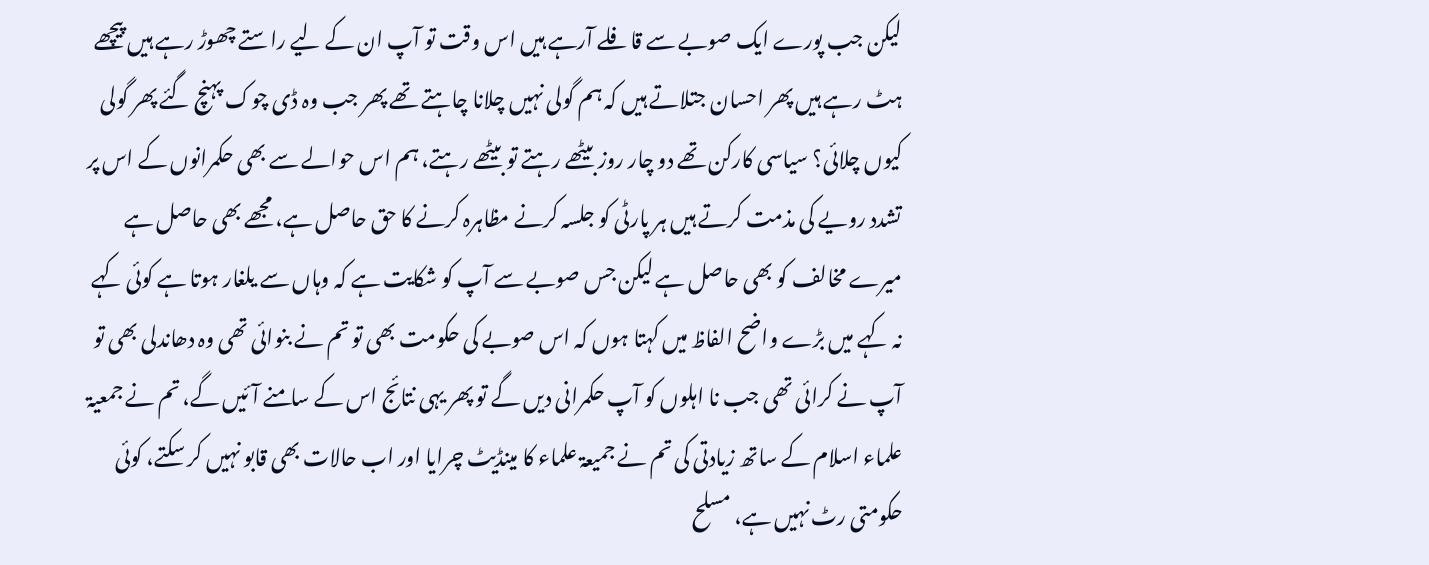لیکن جب پورے ایک صوبے سے قافلے آرہے ہیں اس وقت تو آپ ان کے لیے راستے چھوڑ رہے ہیں پیچھے ہٹ رہے ہیں پھر احسان جتلاتے ہیں کہ ہم گولی نہیں چلانا چاہتے تھے پھر جب وہ ڈی چوک پہنچ گئے پھر گولی کیوں چلائی؟ سیاسی کارکن تھے دو چار روز بیٹھے رہتے تو بیٹھے رہتے، ہم اس حوالے سے بھی حکمرانوں کے اس پر تشدد رویے کی مذمت کرتے ہیں ہر پارٹی کو جلسہ کرنے مظاہرہ کرنے کا حق حاصل ہے، مجھے بھی حاصل ہے میرے مخالف کو بھی حاصل ہے لیکن جس صوبے سے آپ کو شکایت ہے کہ وہاں سے یلغار ہوتا ہے کوئی کہے نہ کہے میں بڑے واضح الفاظ میں کہتا ہوں کہ اس صوبے کی حکومت بھی تو تم نے بنوائی تھی وہ دھاندلی بھی تو آپ نے کرائی تھی جب نا اہلوں کو آپ حکمرانی دیں گے تو پھر یہی نتائج اس کے سامنے آئیں گے، تم نے جمعیۃ علماء اسلام کے ساتھ زیادتی کی تم نے جمیعۃ علماء کا مینڈیٹ چرایا اور اب حالات بھی قابو نہیں کر سکتے، کوئی حکومتی رٹ نہیں ہے، مسلح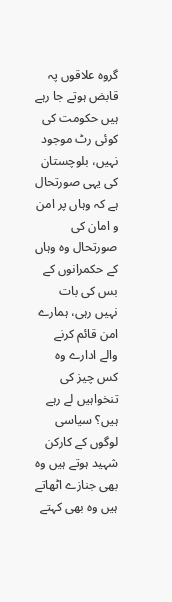گروہ علاقوں پہ قابض ہوتے جا رہے ہیں حکومت کی کوئی رٹ موجود نہیں، بلوچستان کی یہی صورتحال ہے کہ وہاں پر امن و امان کی صورتحال وہ وہاں کے حکمرانوں کے بس کی بات نہیں رہی، ہمارے امن قائم کرنے والے ادارے وہ کس چیز کی تنخواہیں لے رہے ہیں؟ سیاسی لوگوں کے کارکن شہید ہوتے ہیں وہ بھی جنازے اٹھاتے ہیں وہ بھی کہتے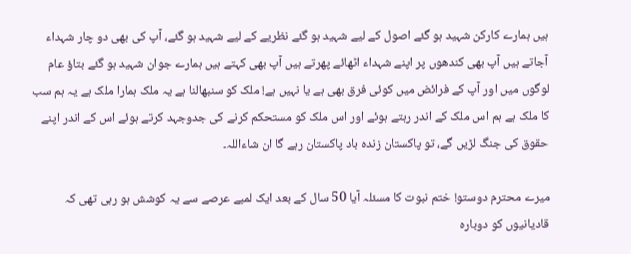ہیں ہمارے کارکن شہید ہو گئے اصول کے لیے شہید ہو گئے نظریے کے لیے شہید ہو گئے، آپ کی بھی دو چار شہداء آجاتے ہیں آپ بھی کندھوں پر اپنے شہداء اٹھائے پھرتے ہیں آپ بھی کہتے ہیں ہمارے جوان شہید ہو گئے بتاؤ عام لوگوں میں اور آپ کے فرائض میں کوئی فرق بھی ہے یا نہیں ہے! ملک کو سنبھالنا ہے یہ ملک ہمارا ملک ہے یہ ہم سب کا ملک ہے ہم اس ملک کے اندر رہتے ہوئے اور اس ملک کو مستحکم کرنے کی جدوجہد کرتے ہوئے اس کے اندر اپنے حقوق کی جنگ لڑیں گے، تو پاکستان زندہ باد پاکستان رہے گا ان شاءاللہ۔

میرے محترم دوستو! ختم نبوت کا مسئلہ آیا 50 سال کے بعد ایک لمبے عرصے سے یہ کوشش ہو رہی تھی کہ قادیانیوں کو دوبارہ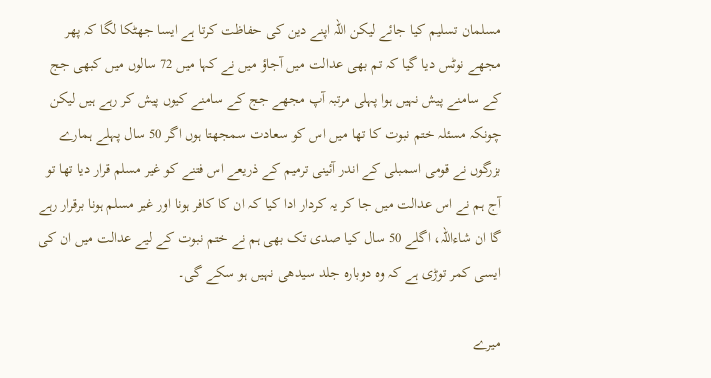مسلمان تسلیم کیا جائے لیکن اللہ اپنے دین کی حفاظت کرتا ہے ایسا جھٹکا لگا کہ پھر مجھے نوٹس دیا گیا کہ تم بھی عدالت میں آجاؤ میں نے کہا میں 72 سالوں میں کبھی جج کے سامنے پیش نہیں ہوا پہلی مرتبہ آپ مجھے جج کے سامنے کیوں پیش کر رہے ہیں لیکن چونکہ مسئلہ ختم نبوت کا تھا میں اس کو سعادت سمجھتا ہوں اگر 50 سال پہلے ہمارے بزرگوں نے قومی اسمبلی کے اندر آئینی ترمیم کے ذریعے اس فتنے کو غیر مسلم قرار دیا تھا تو آج ہم نے اس عدالت میں جا کر یہ کردار ادا کیا کہ ان کا کافر ہونا اور غیر مسلم ہونا برقرار رہے گا ان شاءاللہ، اگلے 50 سال کیا صدی تک بھی ہم نے ختم نبوت کے لیے عدالت میں ان کی ایسی کمر توڑی ہے کہ وہ دوبارہ جلد سیدھی نہیں ہو سکے گی۔

میرے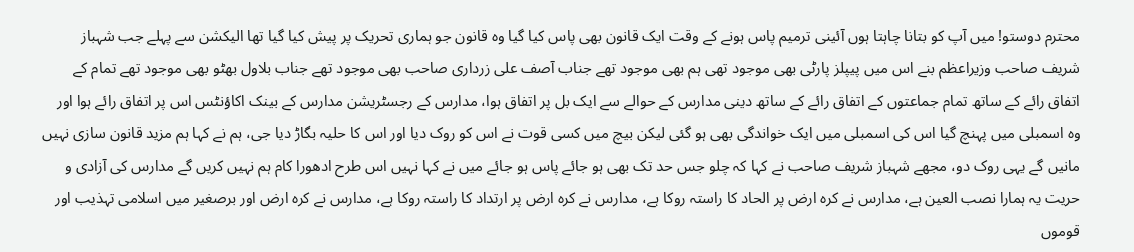محترم دوستو! میں آپ کو بتانا چاہتا ہوں آئینی ترمیم پاس ہونے کے وقت ایک قانون بھی پاس کیا گیا وہ قانون جو ہماری تحریک پر پیش کیا گیا تھا الیکشن سے پہلے جب شہباز شریف صاحب وزیراعظم بنے اس میں پیپلز پارٹی بھی موجود تھی ہم بھی موجود تھے جناب آصف علی زرداری صاحب بھی موجود تھے جناب بلاول بھٹو بھی موجود تھے تمام کے اتفاق رائے کے ساتھ تمام جماعتوں کے اتفاق رائے کے ساتھ دینی مدارس کے حوالے سے ایک بل پر اتفاق ہوا، مدارس کے رجسٹریشن مدارس کے بینک اکاؤنٹس اس پر اتفاق رائے ہوا اور وہ اسمبلی میں پہنچ گیا اس کی اسمبلی میں ایک خواندگی بھی ہو گئی لیکن بیچ میں کسی قوت نے اس کو روک دیا اور اس کا حلیہ بگاڑ دیا جی، ہم نے کہا ہم مزید قانون سازی نہیں مانیں گے یہی روک دو، مجھے شہباز شریف صاحب نے کہا کہ چلو جس حد تک بھی ہو جائے پاس ہو جائے میں نے کہا نہیں اس طرح ادھورا کام ہم نہیں کریں گے مدارس کی آزادی و حریت یہ ہمارا نصب العین ہے، مدارس نے کرہ ارض پر الحاد کا راستہ روکا ہے، مدارس نے کرہ ارض پر ارتداد کا راستہ روکا ہے، مدارس نے کرہ ارض اور برصغیر میں اسلامی تہذیب اور قوموں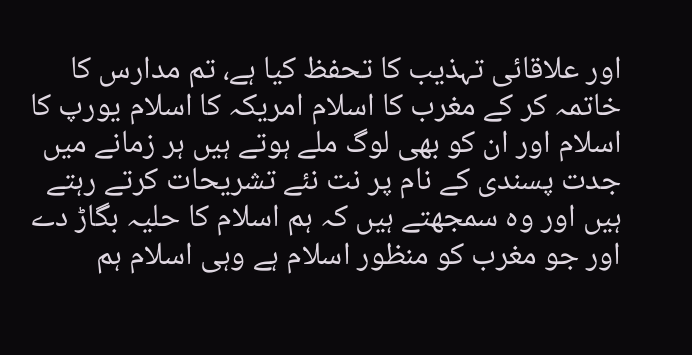اور علاقائی تہذیب کا تحفظ کیا ہے، تم مدارس کا خاتمہ کر کے مغرب کا اسلام امریکہ کا اسلام یورپ کا اسلام اور ان کو بھی لوگ ملے ہوتے ہیں ہر زمانے میں جدت پسندی کے نام پر نت نئے تشریحات کرتے رہتے ہیں اور وہ سمجھتے ہیں کہ ہم اسلام کا حلیہ بگاڑ دے اور جو مغرب کو منظور اسلام ہے وہی اسلام ہم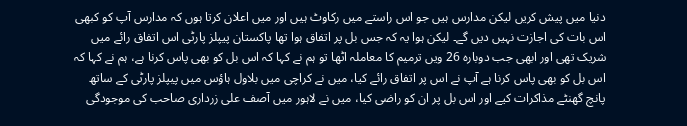دنیا میں پیش کریں لیکن مدارس ہیں جو اس راستے میں رکاوٹ ہیں اور میں اعلان کرتا ہوں کہ مدارس آپ کو کبھی اس بات کی اجازت نہیں دیں گے۔ لیکن ہوا یہ کہ جس بل پر اتفاق ہوا تھا پاکستان پیپلز پارٹی اس اتفاق رائے میں شریک تھی اور ابھی جب دوبارہ 26 ویں ترمیم کا معاملہ اٹھا تو ہم نے کہا کہ اس بل کو بھی پاس کرنا ہے، ہم نے کہا کہ اس بل کو بھی پاس کرنا ہے آپ نے اس پر اتفاق رائے کیا، میں نے کراچی میں بلاول ہاؤس میں پیپلز پارٹی کے ساتھ پانچ گھنٹے مذاکرات کیے اور اس بل پر ان کو راضی کیا، میں نے لاہور میں آصف علی زرداری صاحب کی موجودگی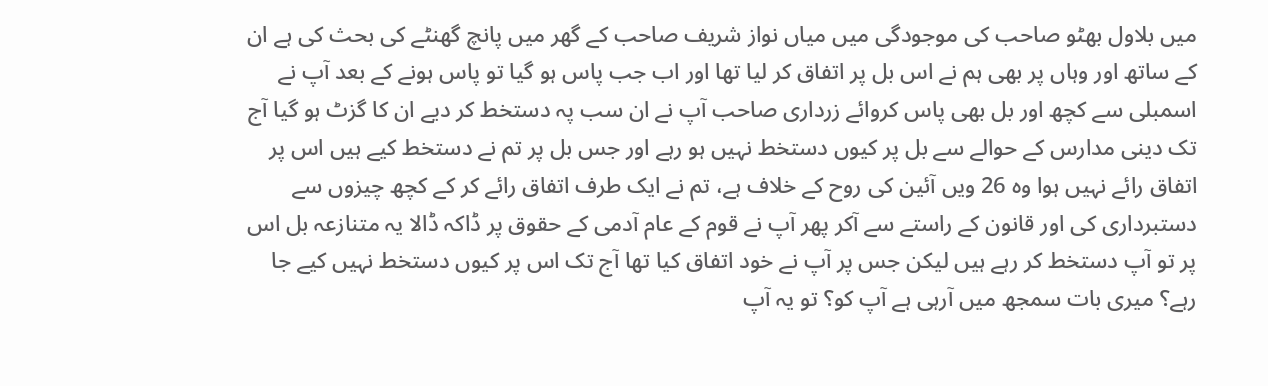میں بلاول بھٹو صاحب کی موجودگی میں میاں نواز شریف صاحب کے گھر میں پانچ گھنٹے کی بحث کی ہے ان کے ساتھ اور وہاں پر بھی ہم نے اس بل پر اتفاق کر لیا تھا اور اب جب پاس ہو گیا تو پاس ہونے کے بعد آپ نے اسمبلی سے کچھ اور بل بھی پاس کروائے زرداری صاحب آپ نے ان سب پہ دستخط کر دیے ان کا گزٹ ہو گیا آج تک دینی مدارس کے حوالے سے بل پر کیوں دستخط نہیں ہو رہے اور جس بل پر تم نے دستخط کیے ہیں اس پر اتفاق رائے نہیں ہوا وہ 26 ویں آئین کی روح کے خلاف ہے، تم نے ایک طرف اتفاق رائے کر کے کچھ چیزوں سے دستبرداری کی اور قانون کے راستے سے آکر پھر آپ نے قوم کے عام آدمی کے حقوق پر ڈاکہ ڈالا یہ متنازعہ بل اس پر تو آپ دستخط کر رہے ہیں لیکن جس پر آپ نے خود اتفاق کیا تھا آج تک اس پر کیوں دستخط نہیں کیے جا رہے؟ میری بات سمجھ میں آرہی ہے آپ کو؟ تو یہ آپ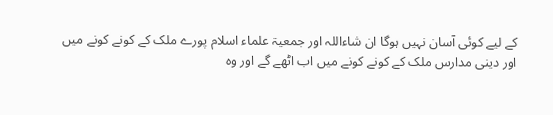کے لیے کوئی آسان نہیں ہوگا ان شاءاللہ اور جمعیۃ علماء اسلام پورے ملک کے کونے کونے میں اور دینی مدارس ملک کے کونے کونے میں اب اٹھے گے اور وہ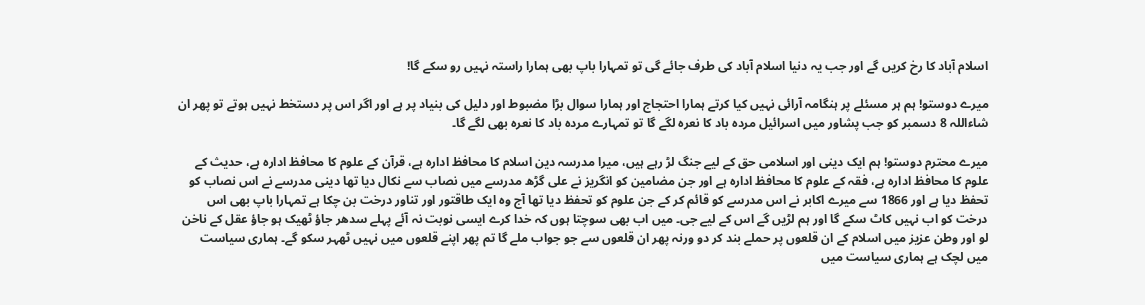اسلام آباد کا رخ کریں گے اور جب یہ دنیا اسلام آباد کی طرف جائے گی تو تمہارا باپ بھی ہمارا راستہ نہیں رو سکے گا!

میرے دوستو! ہم ہر مسئلے پر ہنگامہ آرائی نہیں کیا کرتے ہمارا احتجاج اور ہمارا سوال بڑا مضبوط اور دلیل کی بنیاد پر ہے اور اگر اس پر دستخط نہیں ہوتے تو پھر ان شاءاللہ 8 دسمبر کو جب پشاور میں اسرائیل مردہ باد کا نعرہ لگے گا تو تمہارے مردہ باد کا نعرہ بھی لگے گا۔

میرے محترم دوستو! ہم ایک دینی اور اسلامی حق کے لیے جنگ لڑ رہے ہیں، میرا مدرسہ دین اسلام کا محافظ ادارہ ہے، قرآن کے علوم کا محافظ ادارہ ہے، حدیث کے علوم کا محافظ ادارہ ہے، فقہ کے علوم کا محافظ ادارہ ہے اور جن مضامین کو انگریز نے علی گڑھ مدرسے میں نصاب سے نکال دیا تھا دینی مدرسے نے اس نصاب کو تحفظ دیا ہے اور 1866 سے میرے اکابر نے اس مدرسے کو قائم کر کے جن علوم کو تحفظ دیا تھا آج وہ ایک طاقتور اور تناور درخت بن چکا ہے تمہارا باپ بھی اس درخت کو اب نہیں کاٹ سکے گا اور ہم لڑیں گے اس کے لیے جی۔ میں اب بھی سوچتا ہوں کہ خدا کرے ایسی نوبت نہ آئے پہلے سدھر جاؤ ٹھیک ہو جاؤ عقل کے ناخن لو اور وطن عزیز میں اسلام کے ان قلعوں پر حملے بند کر دو ورنہ پھر ان قلعوں سے جو جواب ملے گا تم پھر اپنے قلعوں میں نہیں ٹھہر سکو گے۔ ہماری سیاست میں لچک ہے ہماری سیاست میں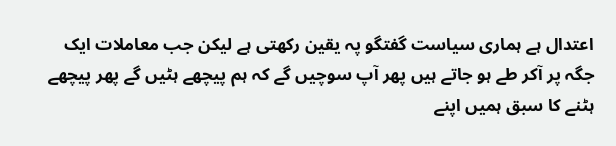اعتدال ہے ہماری سیاست گفتگو پہ یقین رکھتی ہے لیکن جب معاملات ایک جگہ پر آکر طے ہو جاتے ہیں پھر آپ سوچیں گے کہ ہم پیچھے ہٹیں گے پھر پیچھے ہٹنے کا سبق ہمیں اپنے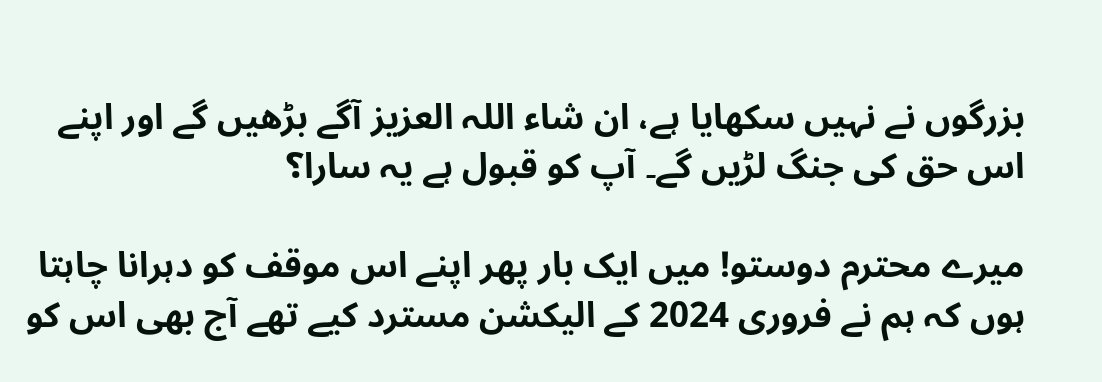بزرگوں نے نہیں سکھایا ہے، ان شاء اللہ العزیز آگے بڑھیں گے اور اپنے اس حق کی جنگ لڑیں گے۔ آپ کو قبول ہے یہ سارا؟

میرے محترم دوستو! میں ایک بار پھر اپنے اس موقف کو دہرانا چاہتا ہوں کہ ہم نے فروری 2024 کے الیکشن مسترد کیے تھے آج بھی اس کو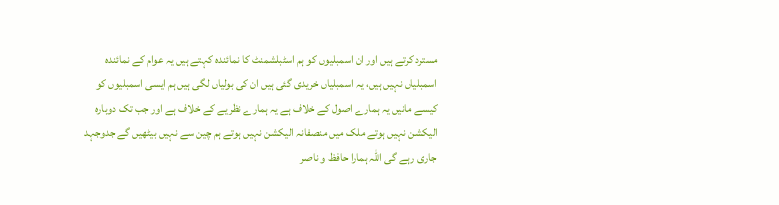مسترد کرتے ہیں اور ان اسمبلیوں کو ہم اسٹبلشمنٹ کا نمائندہ کہتے ہیں یہ عوام کے نمائندہ اسمبلیاں نہیں ہیں، یہ اسمبلیاں خریدی گئی ہیں ان کی بولیاں لگی ہیں ہم ایسی اسمبلیوں کو کیسے مانیں یہ ہمارے اصول کے خلاف ہے یہ ہمارے نظریے کے خلاف ہے اور جب تک دوبارہ الیکشن نہیں ہوتے ملک میں منصفانہ الیکشن نہیں ہوتے ہم چین سے نہیں بیٹھیں گے جدوجہد جاری رہے گی اللہ ہمارا حافظ و ناصر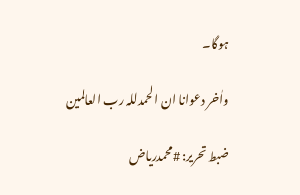ہوگا۔

واٰخر دعوانا ان الحمدللہ رب العالمین

ضبط تحریر: #محمدریاض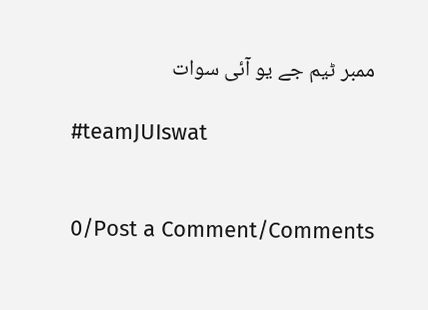ممبر ٹیم جے یو آئی سوات

#teamJUIswat


0/Post a Comment/Comments